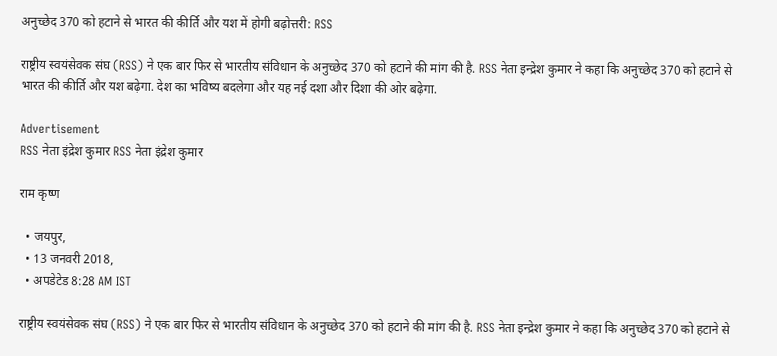अनुच्छेद 370 को हटाने से भारत की कीर्ति और यश में होगी बढ़ोत्तरी: RSS

राष्ट्रीय स्वयंसेवक संघ (RSS) ने एक बार फिर से भारतीय संविधान के अनुच्छेद 370 को हटाने की मांग की है. RSS नेता इन्द्रेश कुमार ने कहा कि अनुच्छेद 370 को हटाने से भारत की कीर्ति और यश बढ़ेगा. देश का भविष्य बदलेगा और यह नई दशा और दिशा की ओर बढ़ेगा.

Advertisement
RSS नेता इंद्रेश कुमार RSS नेता इंद्रेश कुमार

राम कृष्ण

  • जयपुर,
  • 13 जनवरी 2018,
  • अपडेटेड 8:28 AM IST

राष्ट्रीय स्वयंसेवक संघ (RSS) ने एक बार फिर से भारतीय संविधान के अनुच्छेद 370 को हटाने की मांग की है. RSS नेता इन्द्रेश कुमार ने कहा कि अनुच्छेद 370 को हटाने से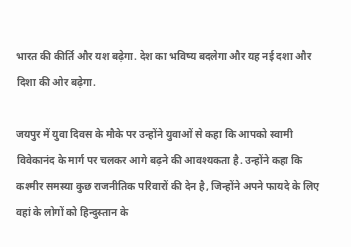भारत की कीर्ति और यश बढ़ेगा. देश का भविष्य बदलेगा और यह नई दशा और दिशा की ओर बढ़ेगा.

जयपुर में युवा दिवस के मौके पर उन्होंने युवाओं से कहा कि आपको स्वामी विवेकानंद के मार्ग पर चलकर आगे बढ़ने की आवश्यकता है. उन्होंने कहा कि कश्मीर समस्या कुछ राजनीतिक परिवारों की देन है, जिन्होंने अपने फायदे के लिए वहां के लोगों को हिन्दुस्तान के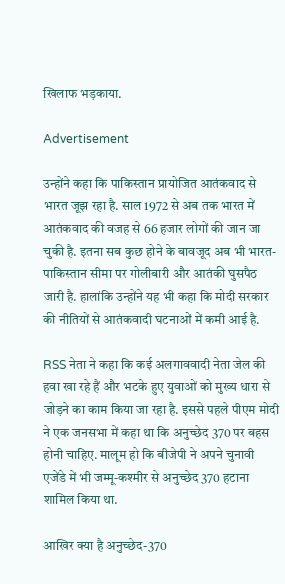खिलाफ भड़काया.

Advertisement

उन्होंने कहा कि पाकिस्तान प्रायोजित आतंकवाद से भारत जूझ रहा है. साल 1972 से अब तक भारत में आतंकवाद की वजह से 66 हजार लोगों की जान जा चुकी है. इतना सब कुछ होने के बावजूद अब भी भारत-पाकिस्तान सीमा पर गोलीबारी और आतंकी घुसपैठ जारी है. हालांकि उन्होंने यह भी कहा कि मोदी सरकार की नीतियों से आतंकवादी घटनाओं में कमी आई है.

RSS नेता ने कहा कि कई अलगाववादी नेता जेल की हवा खा रहे हैं और भटके हुए युवाओं को मुख्य धारा से जोड़ने का काम किया जा रहा है. इससे पहले पीएम मोदी ने एक जनसभा में कहा था कि अनुच्छेद 370 पर बहस होनी चाहिए. मालूम हो कि बीजेपी ने अपने चुनावी एजेंडे में भी जम्मू-कश्मीर से अनुच्छेद 370 हटाना शामिल किया था.

आखिर क्‍या है अनुच्‍छेद-370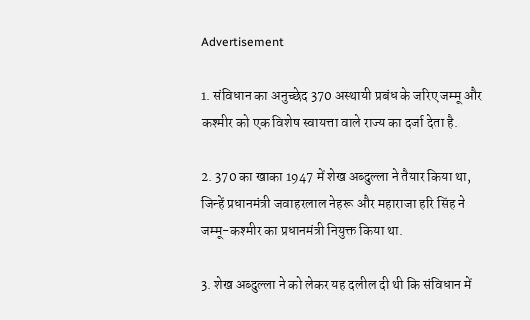Advertisement

1. संविधान का अनुच्छेद 370 अस्‍थायी प्रबंध के जरिए जम्मू और कश्मीर को एक विशेष स्वायत्ता वाले राज्य का दर्जा देता है.

2. 370 का खाका 1947 में शेख अब्दुल्ला ने तैयार किया था, जिन्हें प्रधानमंत्री जवाहरलाल नेहरू और महाराजा हरि सिंह ने जम्मू-कश्मीर का प्रधानमंत्री नियुक्त किया था.

3. शेख अब्दुल्ला ने को लेकर यह दलील दी थी कि संविधान में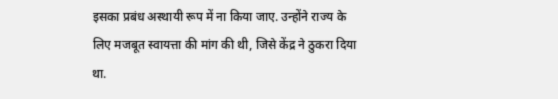इसका प्रबंध अस्‍थायी रूप में ना किया जाए. उन्होंने राज्य के लिए मजबूत स्वायत्ता की मांग की थी, जिसे केंद्र ने ठुकरा दिया था.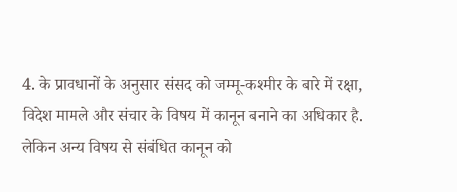4. के प्रावधानों के अनुसार संसद को जम्मू-कश्मीर के बारे में रक्षा, विदेश मामले और संचार के विषय में कानून बनाने का अधिकार है. लेकिन अन्य विषय से संबंधित कानून को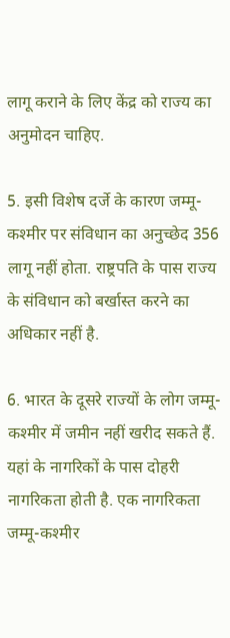लागू कराने के लिए केंद्र को राज्य का अनुमोदन चाहिए.

5. इसी विशेष दर्जे के कारण जम्मू-कश्मीर पर संविधान का अनुच्छेद 356 लागू नहीं होता. राष्ट्रपति के पास राज्य के संविधान को बर्खास्त करने का अधिकार नहीं है.

6. भारत के दूसरे राज्यों के लोग जम्मू-कश्मीर में जमीन नहीं खरीद सकते हैं. यहां के नागरिकों के पास दोहरी नागरिकता होती है. एक नागरिकता जम्मू-कश्मीर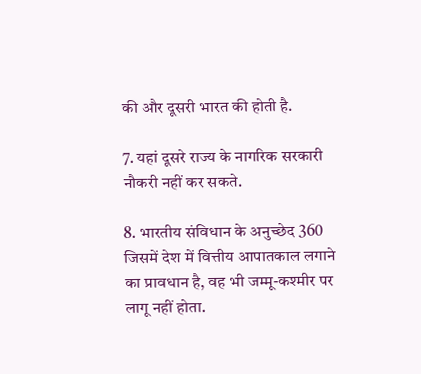की और दूसरी भारत की होती है.

7. यहां दूसरे राज्य के नागरिक सरकारी नौकरी नहीं कर सकते.

8. भारतीय संविधान के अनुच्छेद 360 जिसमें देश में वित्तीय आपातकाल लगाने का प्रावधान है, वह भी जम्मू-कश्मीर पर लागू नहीं होता.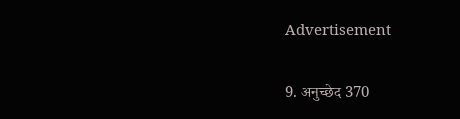Advertisement

9. अनुच्छेद 370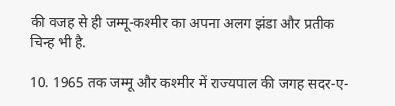की वजह से ही जम्मू-कश्मीर का अपना अलग झंडा और प्रतीक चिन्ह भी है.

10. 1965 तक जम्मू और कश्मीर में राज्यपाल की जगह सदर-ए-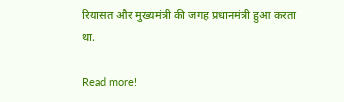रियासत और मुख्यमंत्री की जगह प्रधानमंत्री हुआ करता था.

Read more!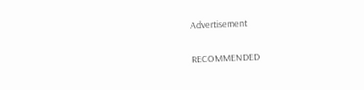Advertisement

RECOMMENDED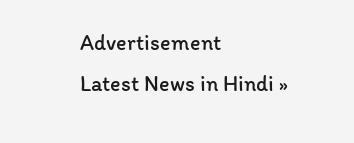Advertisement
Latest News in Hindi »